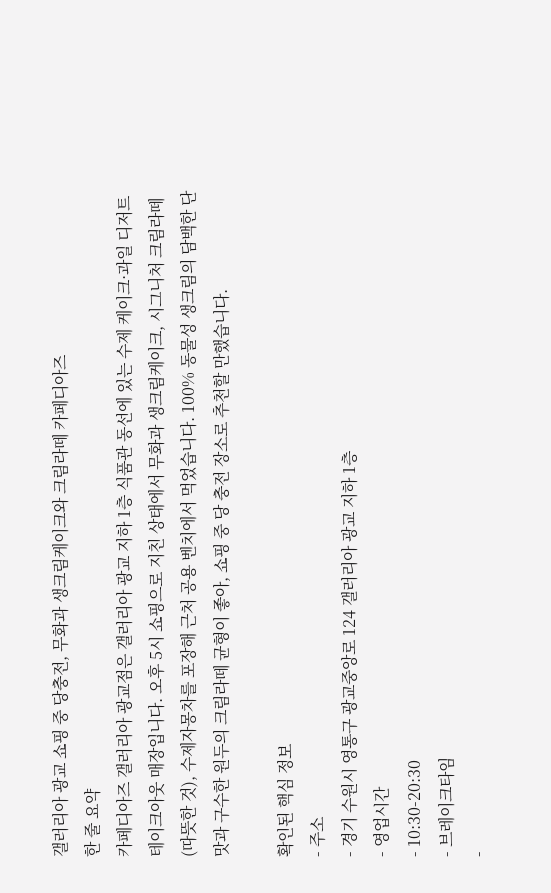갤러리아 광교 쇼핑 중 당충전, 무화과 생크림케이크와 크림라떼 카페디아즈
한 줄 요약
카페디아즈 갤러리아 광교점은 갤러리아 광교 지하 1층 식품관 동선에 있는 수제 케이크·과일 디저트 테이크아웃 매장입니다. 오후 5시 쇼핑으로 지친 상태에서 무화과 생크림케이크, 시그니처 크림라떼(따뜻한 것), 수제자몽차를 포장해 근처 공용 벤치에서 먹었습니다. 100% 동물성 생크림의 담백한 단맛과 구수한 원두의 크림라떼 균형이 좋아, 쇼핑 중 당 충전 장소로 추천할 만했습니다.

확인된 핵심 정보
- 주소
- 경기 수원시 영통구 광교중앙로 124 갤러리아 광교 지하 1층
- 영업시간
- 10:30-20:30
- 브레이크타임
-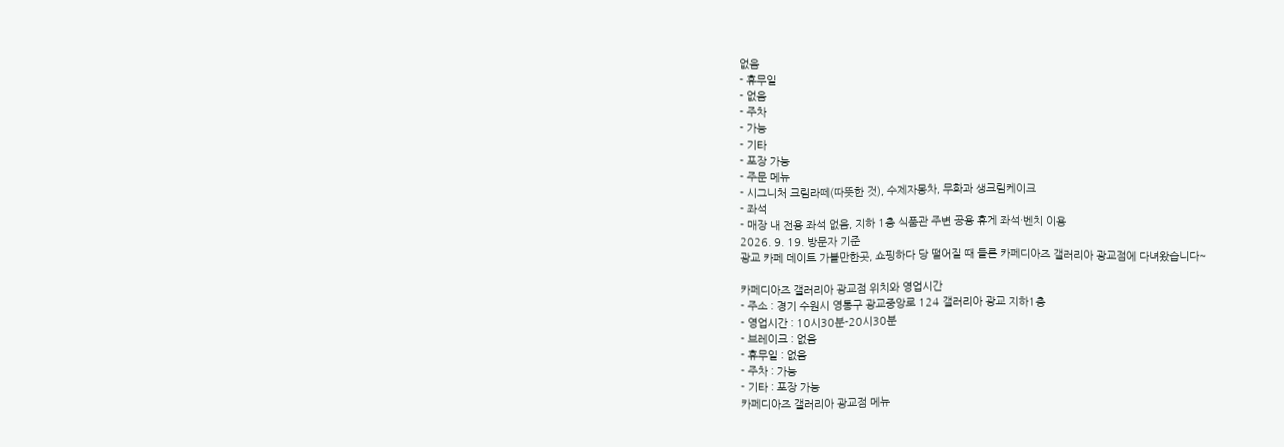없음
- 휴무일
- 없음
- 주차
- 가능
- 기타
- 포장 가능
- 주문 메뉴
- 시그니처 크림라떼(따뜻한 것), 수제자몽차, 무화과 생크림케이크
- 좌석
- 매장 내 전용 좌석 없음, 지하 1층 식품관 주변 공용 휴게 좌석·벤치 이용
2026. 9. 19. 방문자 기준
광교 카페 데이트 가볼만한곳, 쇼핑하다 당 떨어질 때 들른 카페디아즈 갤러리아 광교점에 다녀왔습니다~

카페디아즈 갤러리아 광교점 위치와 영업시간
- 주소 : 경기 수원시 영통구 광교중앙로 124 갤러리아 광교 지하1층
- 영업시간 : 10시30분-20시30분
- 브레이크 : 없음
- 휴무일 : 없음
- 주차 : 가능
- 기타 : 포장 가능
카페디아즈 갤러리아 광교점 메뉴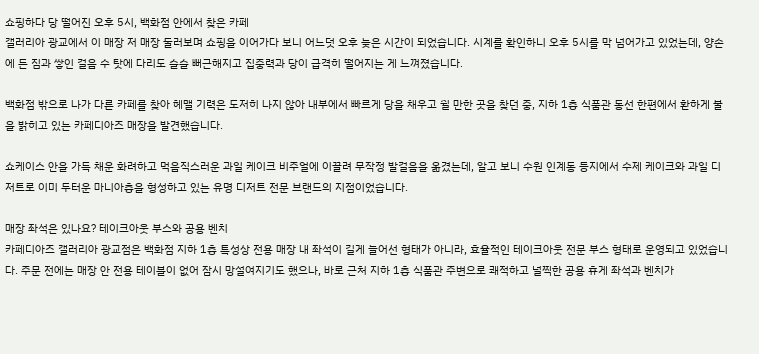쇼핑하다 당 떨어진 오후 5시, 백화점 안에서 찾은 카페
갤러리아 광교에서 이 매장 저 매장 둘러보며 쇼핑을 이어가다 보니 어느덧 오후 늦은 시간이 되었습니다. 시계를 확인하니 오후 5시를 막 넘어가고 있었는데, 양손에 든 짐과 쌓인 걸음 수 탓에 다리도 슬슬 뻐근해지고 집중력과 당이 급격히 떨어지는 게 느껴졌습니다.

백화점 밖으로 나가 다른 카페를 찾아 헤맬 기력은 도저히 나지 않아 내부에서 빠르게 당을 채우고 쉴 만한 곳을 찾던 중, 지하 1층 식품관 동선 한편에서 환하게 불을 밝히고 있는 카페디아즈 매장을 발견했습니다.

쇼케이스 안을 가득 채운 화려하고 먹음직스러운 과일 케이크 비주얼에 이끌려 무작정 발걸음을 옮겼는데, 알고 보니 수원 인계동 등지에서 수제 케이크와 과일 디저트로 이미 두터운 마니아층을 형성하고 있는 유명 디저트 전문 브랜드의 지점이었습니다.

매장 좌석은 있나요? 테이크아웃 부스와 공용 벤치
카페디아즈 갤러리아 광교점은 백화점 지하 1층 특성상 전용 매장 내 좌석이 길게 늘어선 형태가 아니라, 효율적인 테이크아웃 전문 부스 형태로 운영되고 있었습니다. 주문 전에는 매장 안 전용 테이블이 없어 잠시 망설여지기도 했으나, 바로 근처 지하 1층 식품관 주변으로 쾌적하고 널찍한 공용 휴게 좌석과 벤치가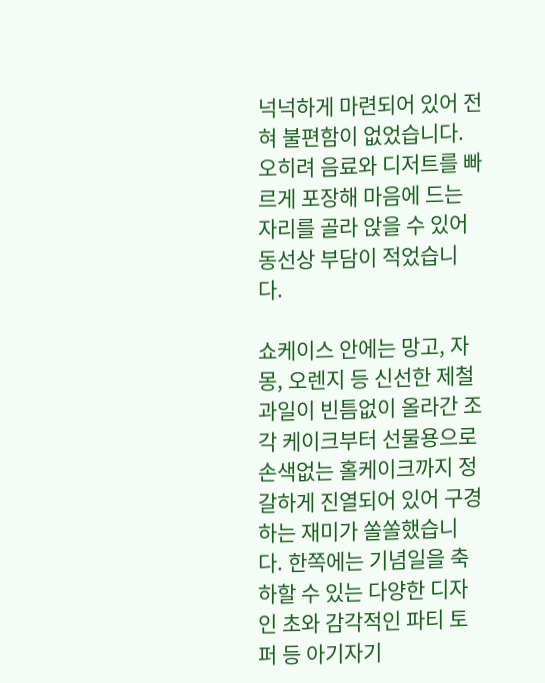넉넉하게 마련되어 있어 전혀 불편함이 없었습니다. 오히려 음료와 디저트를 빠르게 포장해 마음에 드는 자리를 골라 앉을 수 있어 동선상 부담이 적었습니다.

쇼케이스 안에는 망고, 자몽, 오렌지 등 신선한 제철 과일이 빈틈없이 올라간 조각 케이크부터 선물용으로 손색없는 홀케이크까지 정갈하게 진열되어 있어 구경하는 재미가 쏠쏠했습니다. 한쪽에는 기념일을 축하할 수 있는 다양한 디자인 초와 감각적인 파티 토퍼 등 아기자기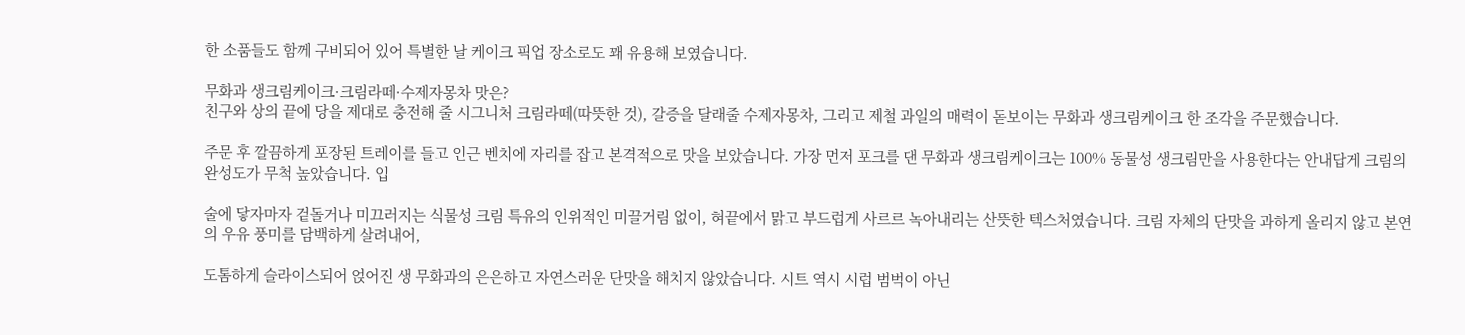한 소품들도 함께 구비되어 있어 특별한 날 케이크 픽업 장소로도 꽤 유용해 보였습니다.

무화과 생크림케이크·크림라떼·수제자몽차 맛은?
친구와 상의 끝에 당을 제대로 충전해 줄 시그니처 크림라떼(따뜻한 것), 갈증을 달래줄 수제자몽차, 그리고 제철 과일의 매력이 돋보이는 무화과 생크림케이크 한 조각을 주문했습니다.

주문 후 깔끔하게 포장된 트레이를 들고 인근 벤치에 자리를 잡고 본격적으로 맛을 보았습니다. 가장 먼저 포크를 댄 무화과 생크림케이크는 100% 동물성 생크림만을 사용한다는 안내답게 크림의 완성도가 무척 높았습니다. 입

술에 닿자마자 겉돌거나 미끄러지는 식물성 크림 특유의 인위적인 미끌거림 없이, 혀끝에서 맑고 부드럽게 사르르 녹아내리는 산뜻한 텍스처였습니다. 크림 자체의 단맛을 과하게 올리지 않고 본연의 우유 풍미를 담백하게 살려내어,

도톰하게 슬라이스되어 얹어진 생 무화과의 은은하고 자연스러운 단맛을 해치지 않았습니다. 시트 역시 시럽 범벅이 아닌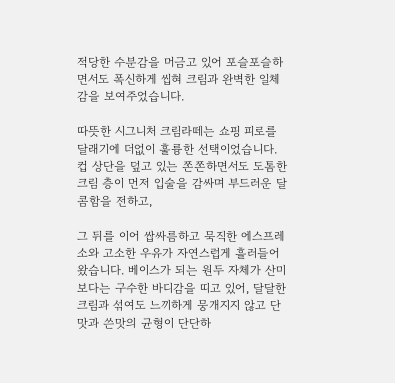적당한 수분감을 머금고 있어 포슬포슬하면서도 폭신하게 씹혀 크림과 완벽한 일체감을 보여주었습니다.

따뜻한 시그니처 크림라떼는 쇼핑 피로를 달래기에 더없이 훌륭한 선택이었습니다. 컵 상단을 덮고 있는 쫀쫀하면서도 도톰한 크림 층이 먼저 입술을 감싸며 부드러운 달콤함을 전하고,

그 뒤를 이어 쌉싸름하고 묵직한 에스프레소와 고소한 우유가 자연스럽게 흘러들어왔습니다. 베이스가 되는 원두 자체가 산미보다는 구수한 바디감을 띠고 있어, 달달한 크림과 섞여도 느끼하게 뭉개지지 않고 단맛과 쓴맛의 균형이 단단하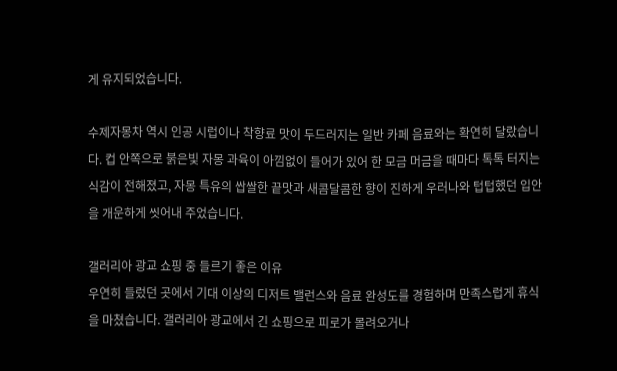게 유지되었습니다.

수제자몽차 역시 인공 시럽이나 착향료 맛이 두드러지는 일반 카페 음료와는 확연히 달랐습니다. 컵 안쪽으로 붉은빛 자몽 과육이 아낌없이 들어가 있어 한 모금 머금을 때마다 톡톡 터지는 식감이 전해졌고, 자몽 특유의 쌉쌀한 끝맛과 새콤달콤한 향이 진하게 우러나와 텁텁했던 입안을 개운하게 씻어내 주었습니다.

갤러리아 광교 쇼핑 중 들르기 좋은 이유
우연히 들렀던 곳에서 기대 이상의 디저트 밸런스와 음료 완성도를 경험하며 만족스럽게 휴식을 마쳤습니다. 갤러리아 광교에서 긴 쇼핑으로 피로가 몰려오거나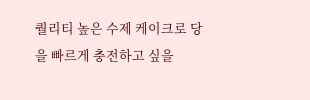퀄리티 높은 수제 케이크로 당을 빠르게 충전하고 싶을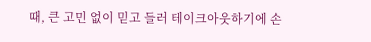때, 큰 고민 없이 믿고 들러 테이크아웃하기에 손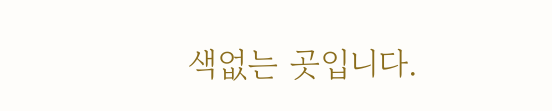색없는 곳입니다.